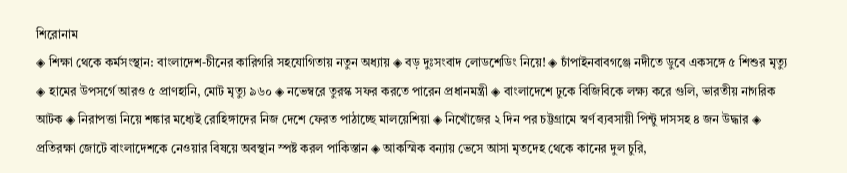শিরোনাম
◈ শিক্ষা থেকে কর্মসংস্থান: বাংলাদেশ-চীনের কারিগরি সহযোগিতায় নতুন অধ্যায় ◈ বড় দুঃসংবাদ লোডশেডিং নিয়ে! ◈ চাঁপাইনবাবগঞ্জে নদীতে ডুবে একসঙ্গে ৫ শিশুর মৃত্যু ◈ হামের উপসর্গে আরও ৫ প্রাণহানি, মোট মৃত্যু ৯৬০ ◈ নভেম্বরে তুরস্ক সফর করতে পারেন প্রধানমন্ত্রী ◈ বাংলাদেশে ঢুকে বিজিবিকে লক্ষ্য করে গুলি, ভারতীয় নাগরিক আটক ◈ নিরাপত্তা নিয়ে শঙ্কার মধ্যেই রোহিঙ্গাদের নিজ দেশে ফেরত পাঠাচ্ছে মালয়েশিয়া ◈ নিখোঁজের ২ দিন পর চট্টগ্রামে স্বর্ণ ব্যবসায়ী পিন্টু দাসসহ ৪ জন উদ্ধার ◈ প্রতিরক্ষা জোটে বাংলাদেশকে নেওয়ার বিষয়ে অবস্থান স্পষ্ট করল পাকিস্তান ◈ আকস্মিক বন্যায় ভেসে আসা মৃতদেহ থেকে কানের দুল চুরি,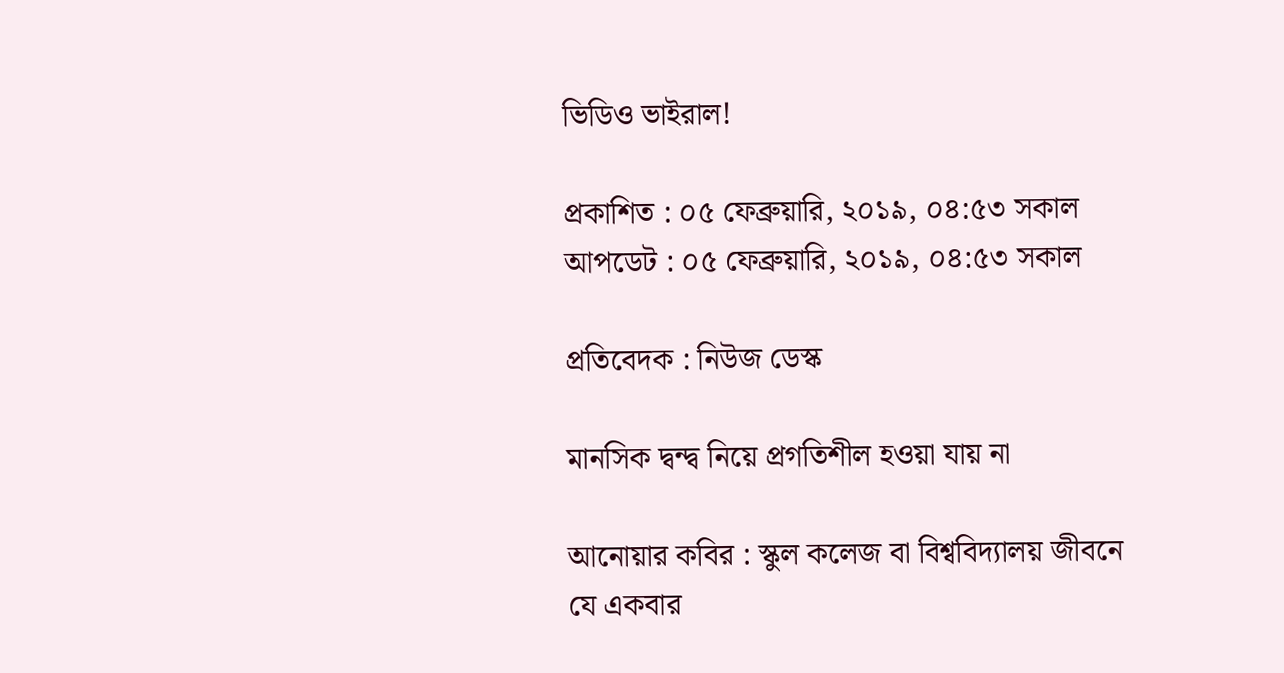ভিডিও ভাইরাল!

প্রকাশিত : ০৫ ফেব্রুয়ারি, ২০১৯, ০৪:৫৩ সকাল
আপডেট : ০৫ ফেব্রুয়ারি, ২০১৯, ০৪:৫৩ সকাল

প্রতিবেদক : নিউজ ডেস্ক

মানসিক দ্বন্দ্ব নিয়ে প্রগতিশীল হওয়া যায় না

আনোয়ার কবির : স্কুল কলেজ বা বিশ্ববিদ্যালয় জীবনে যে একবার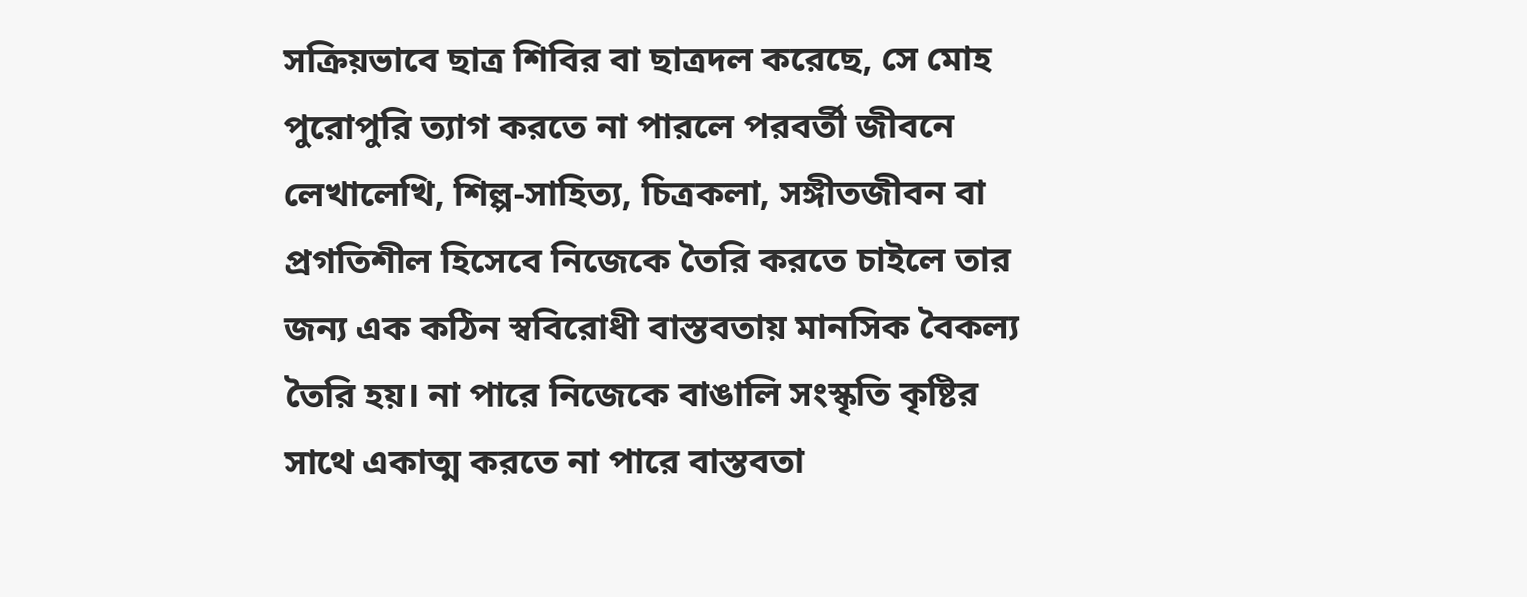সক্রিয়ভাবে ছাত্র শিবির বা ছাত্রদল করেছে, সে মোহ পুরোপুরি ত্যাগ করতে না পারলে পরবর্তী জীবনে লেখালেখি, শিল্প-সাহিত্য, চিত্রকলা, সঙ্গীতজীবন বা প্রগতিশীল হিসেবে নিজেকে তৈরি করতে চাইলে তার জন্য এক কঠিন স্ববিরোধী বাস্তবতায় মানসিক বৈকল্য তৈরি হয়। না পারে নিজেকে বাঙালি সংস্কৃতি কৃষ্টির সাথে একাত্ম করতে না পারে বাস্তবতা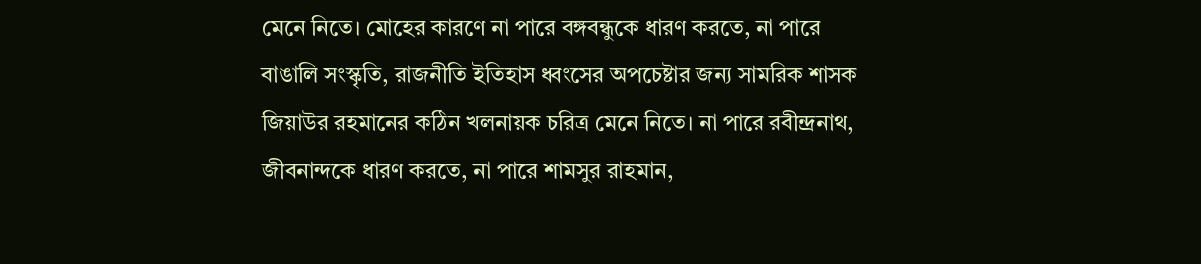মেনে নিতে। মোহের কারণে না পারে বঙ্গবন্ধুকে ধারণ করতে, না পারে বাঙালি সংস্কৃতি, রাজনীতি ইতিহাস ধ্বংসের অপচেষ্টার জন্য সামরিক শাসক জিয়াউর রহমানের কঠিন খলনায়ক চরিত্র মেনে নিতে। না পারে রবীন্দ্রনাথ, জীবনান্দকে ধারণ করতে, না পারে শামসুর রাহমান,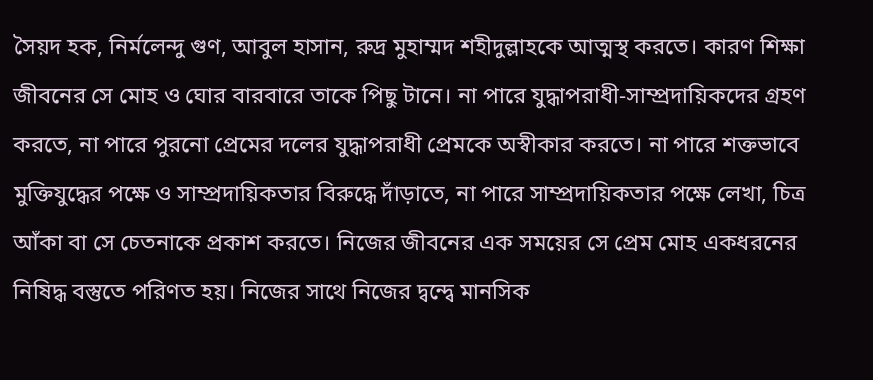সৈয়দ হক, নির্মলেন্দু গুণ, আবুল হাসান, রুদ্র মুহাম্মদ শহীদুল্লাহকে আত্মস্থ করতে। কারণ শিক্ষা জীবনের সে মোহ ও ঘোর বারবারে তাকে পিছু টানে। না পারে যুদ্ধাপরাধী-সাম্প্রদায়িকদের গ্রহণ করতে, না পারে পুরনো প্রেমের দলের যুদ্ধাপরাধী প্রেমকে অস্বীকার করতে। না পারে শক্তভাবে মুক্তিযুদ্ধের পক্ষে ও সাম্প্রদায়িকতার বিরুদ্ধে দাঁড়াতে, না পারে সাম্প্রদায়িকতার পক্ষে লেখা, চিত্র আঁকা বা সে চেতনাকে প্রকাশ করতে। নিজের জীবনের এক সময়ের সে প্রেম মোহ একধরনের নিষিদ্ধ বস্তুতে পরিণত হয়। নিজের সাথে নিজের দ্বন্দ্বে মানসিক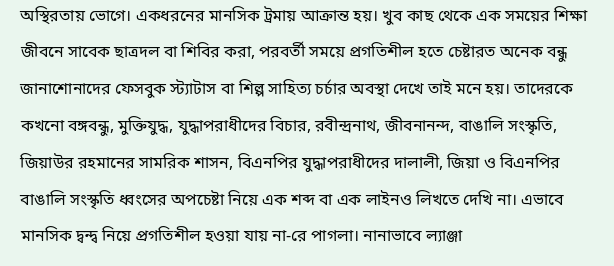অস্থিরতায় ভোগে। একধরনের মানসিক ট্রমায় আক্রান্ত হয়। খুব কাছ থেকে এক সময়ের শিক্ষা জীবনে সাবেক ছাত্রদল বা শিবির করা, পরবর্তী সময়ে প্রগতিশীল হতে চেষ্টারত অনেক বন্ধু জানাশোনাদের ফেসবুক স্ট্যাটাস বা শিল্প সাহিত্য চর্চার অবস্থা দেখে তাই মনে হয়। তাদেরকে কখনো বঙ্গবন্ধু, মুক্তিযুদ্ধ, যুদ্ধাপরাধীদের বিচার, রবীন্দ্রনাথ, জীবনানন্দ, বাঙালি সংস্কৃতি, জিয়াউর রহমানের সামরিক শাসন, বিএনপির যুদ্ধাপরাধীদের দালালী, জিয়া ও বিএনপির বাঙালি সংস্কৃতি ধ্বংসের অপচেষ্টা নিয়ে এক শব্দ বা এক লাইনও লিখতে দেখি না। এভাবে মানসিক দ্বন্দ্ব নিয়ে প্রগতিশীল হওয়া যায় না-রে পাগলা। নানাভাবে ল্যাঞ্জা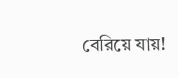বেরিয়ে যায়!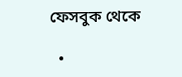ফেসবুক থেকে

  •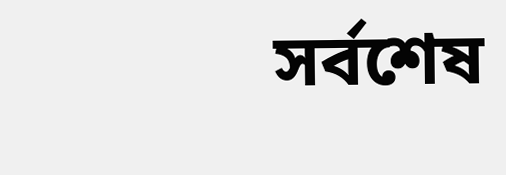সর্বশেষ